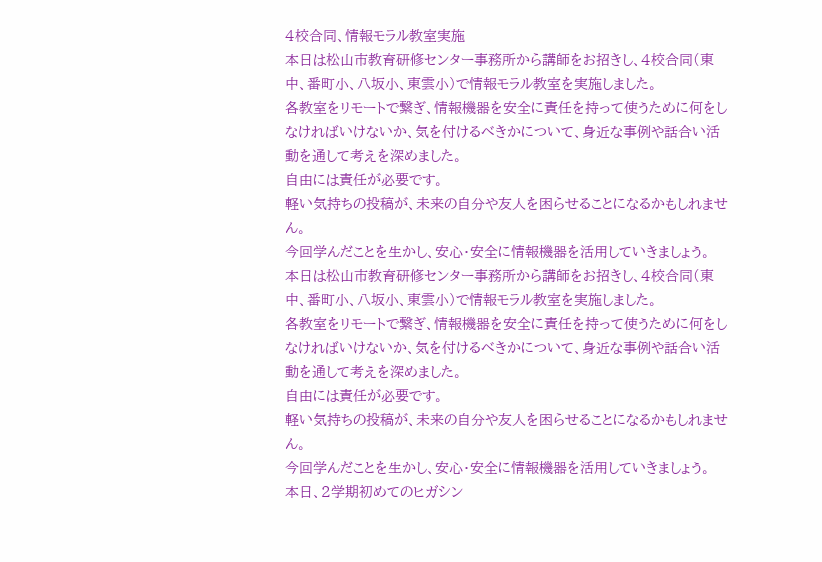4校合同、情報モラル教室実施
本日は松山市教育研修センター事務所から講師をお招きし、4校合同(東中、番町小、八坂小、東雲小)で情報モラル教室を実施しました。
各教室をリモートで繋ぎ、情報機器を安全に責任を持って使うために何をしなければいけないか、気を付けるべきかについて、身近な事例や話合い活動を通して考えを深めました。
自由には責任が必要です。
軽い気持ちの投稿が、未来の自分や友人を困らせることになるかもしれません。
今回学んだことを生かし、安心・安全に情報機器を活用していきましょう。
本日は松山市教育研修センター事務所から講師をお招きし、4校合同(東中、番町小、八坂小、東雲小)で情報モラル教室を実施しました。
各教室をリモートで繋ぎ、情報機器を安全に責任を持って使うために何をしなければいけないか、気を付けるべきかについて、身近な事例や話合い活動を通して考えを深めました。
自由には責任が必要です。
軽い気持ちの投稿が、未来の自分や友人を困らせることになるかもしれません。
今回学んだことを生かし、安心・安全に情報機器を活用していきましょう。
本日、2学期初めてのヒガシン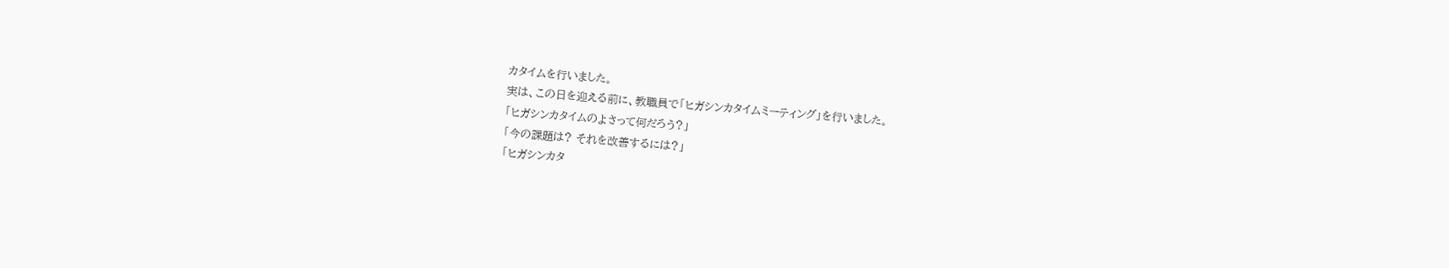カタイムを行いました。
実は、この日を迎える前に、教職員で「ヒガシンカタイムミーティング」を行いました。
「ヒガシンカタイムのよさって何だろう?」
「今の課題は? それを改善するには?」
「ヒガシンカタ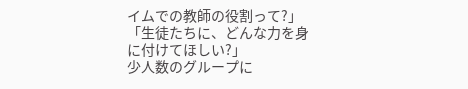イムでの教師の役割って?」
「生徒たちに、どんな力を身に付けてほしい?」
少人数のグループに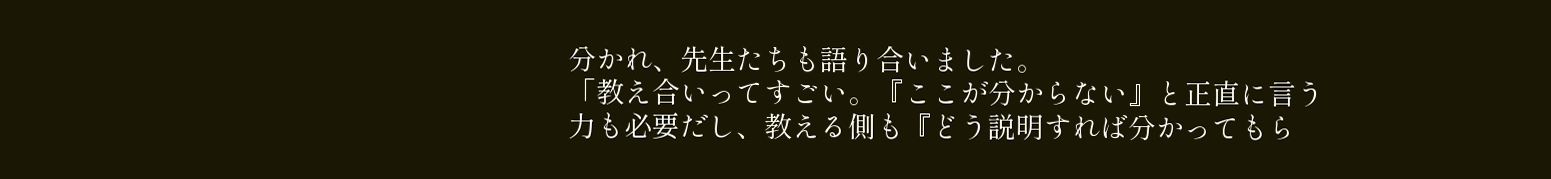分かれ、先生たちも語り合いました。
「教え合いってすごい。『ここが分からない』と正直に言う力も必要だし、教える側も『どう説明すれば分かってもら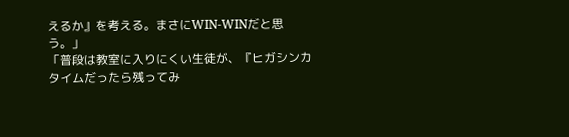えるか』を考える。まさにWIN-WINだと思う。」
「普段は教室に入りにくい生徒が、『ヒガシンカタイムだったら残ってみ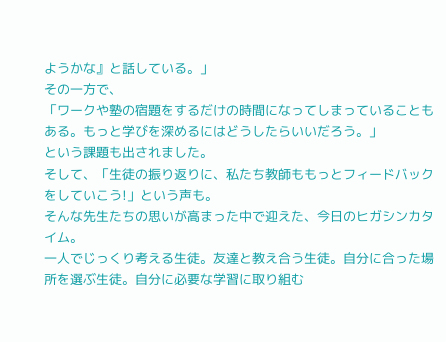ようかな』と話している。」
その一方で、
「ワークや塾の宿題をするだけの時間になってしまっていることもある。もっと学びを深めるにはどうしたらいいだろう。」
という課題も出されました。
そして、「生徒の振り返りに、私たち教師ももっとフィードバックをしていこう!」という声も。
そんな先生たちの思いが高まった中で迎えた、今日のヒガシンカタイム。
一人でじっくり考える生徒。友達と教え合う生徒。自分に合った場所を選ぶ生徒。自分に必要な学習に取り組む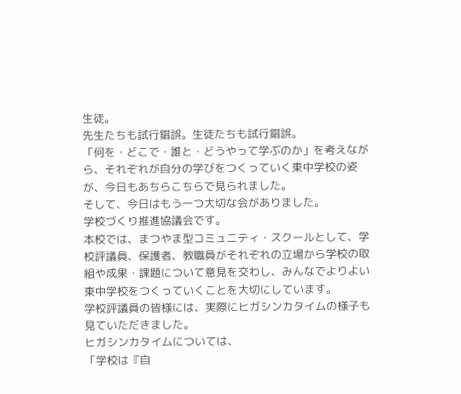生徒。
先生たちも試行錯誤。生徒たちも試行錯誤。
「何を・どこで・誰と・どうやって学ぶのか」を考えながら、それぞれが自分の学びをつくっていく東中学校の姿が、今日もあちらこちらで見られました。
そして、今日はもう一つ大切な会がありました。
学校づくり推進協議会です。
本校では、まつやま型コミュニティ・スクールとして、学校評議員、保護者、教職員がそれぞれの立場から学校の取組や成果・課題について意見を交わし、みんなでよりよい東中学校をつくっていくことを大切にしています。
学校評議員の皆様には、実際にヒガシンカタイムの様子も見ていただきました。
ヒガシンカタイムについては、
「学校は『自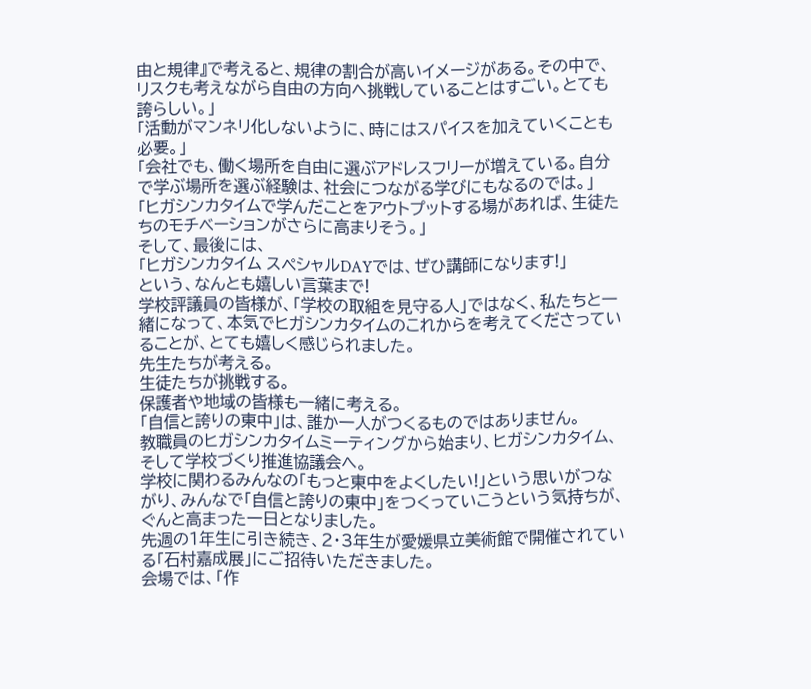由と規律』で考えると、規律の割合が高いイメージがある。その中で、リスクも考えながら自由の方向へ挑戦していることはすごい。とても誇らしい。」
「活動がマンネリ化しないように、時にはスパイスを加えていくことも必要。」
「会社でも、働く場所を自由に選ぶアドレスフリーが増えている。自分で学ぶ場所を選ぶ経験は、社会につながる学びにもなるのでは。」
「ヒガシンカタイムで学んだことをアウトプットする場があれば、生徒たちのモチベーションがさらに高まりそう。」
そして、最後には、
「ヒガシンカタイム スペシャルDAYでは、ぜひ講師になります!」
という、なんとも嬉しい言葉まで!
学校評議員の皆様が、「学校の取組を見守る人」ではなく、私たちと一緒になって、本気でヒガシンカタイムのこれからを考えてくださっていることが、とても嬉しく感じられました。
先生たちが考える。
生徒たちが挑戦する。
保護者や地域の皆様も一緒に考える。
「自信と誇りの東中」は、誰か一人がつくるものではありません。
教職員のヒガシンカタイムミーティングから始まり、ヒガシンカタイム、そして学校づくり推進協議会へ。
学校に関わるみんなの「もっと東中をよくしたい!」という思いがつながり、みんなで「自信と誇りの東中」をつくっていこうという気持ちが、ぐんと高まった一日となりました。
先週の1年生に引き続き、2・3年生が愛媛県立美術館で開催されている「石村嘉成展」にご招待いただきました。
会場では、「作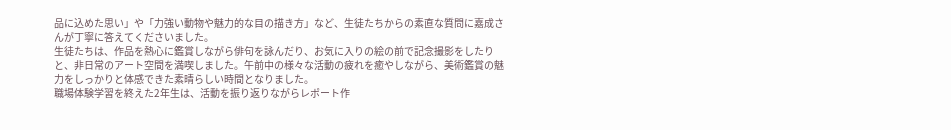品に込めた思い」や「力強い動物や魅力的な目の描き方」など、生徒たちからの素直な質問に嘉成さんが丁寧に答えてくださいました。
生徒たちは、作品を熱心に鑑賞しながら俳句を詠んだり、お気に入りの絵の前で記念撮影をしたりと、非日常のアート空間を満喫しました。午前中の様々な活動の疲れを癒やしながら、美術鑑賞の魅力をしっかりと体感できた素晴らしい時間となりました。
職場体験学習を終えた2年生は、活動を振り返りながらレポート作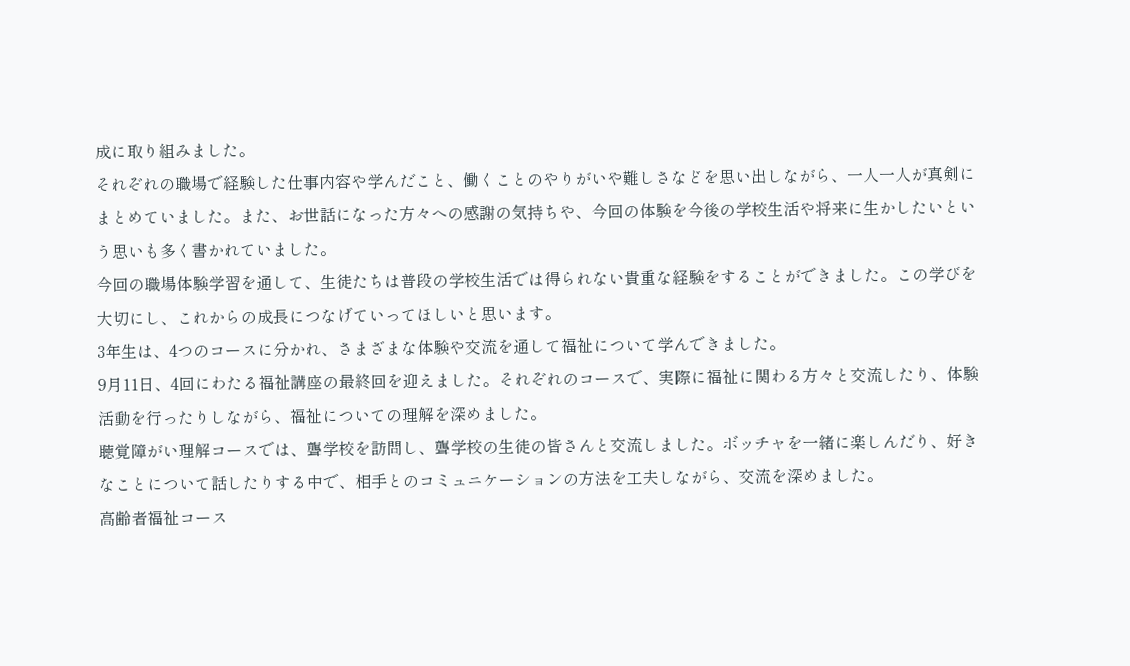成に取り組みました。
それぞれの職場で経験した仕事内容や学んだこと、働くことのやりがいや難しさなどを思い出しながら、一人一人が真剣にまとめていました。また、お世話になった方々への感謝の気持ちや、今回の体験を今後の学校生活や将来に生かしたいという思いも多く書かれていました。
今回の職場体験学習を通して、生徒たちは普段の学校生活では得られない貴重な経験をすることができました。この学びを大切にし、これからの成長につなげていってほしいと思います。
3年生は、4つのコースに分かれ、さまざまな体験や交流を通して福祉について学んできました。
9月11日、4回にわたる福祉講座の最終回を迎えました。それぞれのコースで、実際に福祉に関わる方々と交流したり、体験活動を行ったりしながら、福祉についての理解を深めました。
聴覚障がい理解コースでは、聾学校を訪問し、聾学校の生徒の皆さんと交流しました。ボッチャを一緒に楽しんだり、好きなことについて話したりする中で、相手とのコミュニケーションの方法を工夫しながら、交流を深めました。
高齢者福祉コース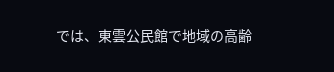では、東雲公民館で地域の高齢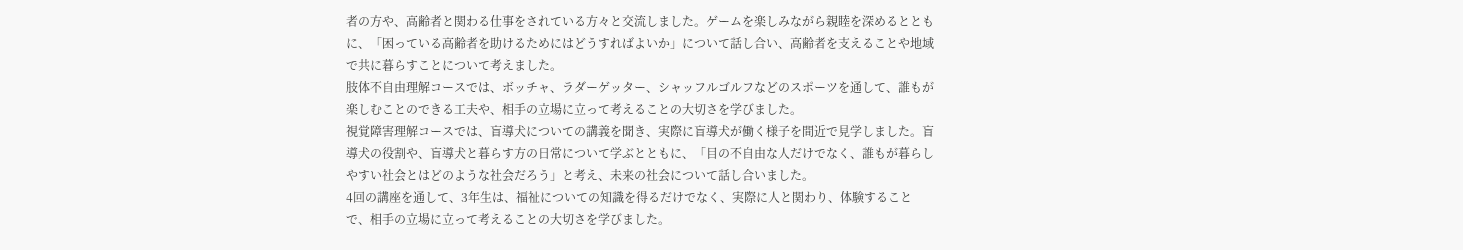者の方や、高齢者と関わる仕事をされている方々と交流しました。ゲームを楽しみながら親睦を深めるとともに、「困っている高齢者を助けるためにはどうすればよいか」について話し合い、高齢者を支えることや地域で共に暮らすことについて考えました。
肢体不自由理解コースでは、ボッチャ、ラダーゲッター、シャッフルゴルフなどのスポーツを通して、誰もが楽しむことのできる工夫や、相手の立場に立って考えることの大切さを学びました。
視覚障害理解コースでは、盲導犬についての講義を聞き、実際に盲導犬が働く様子を間近で見学しました。盲導犬の役割や、盲導犬と暮らす方の日常について学ぶとともに、「目の不自由な人だけでなく、誰もが暮らしやすい社会とはどのような社会だろう」と考え、未来の社会について話し合いました。
4回の講座を通して、3年生は、福祉についての知識を得るだけでなく、実際に人と関わり、体験することで、相手の立場に立って考えることの大切さを学びました。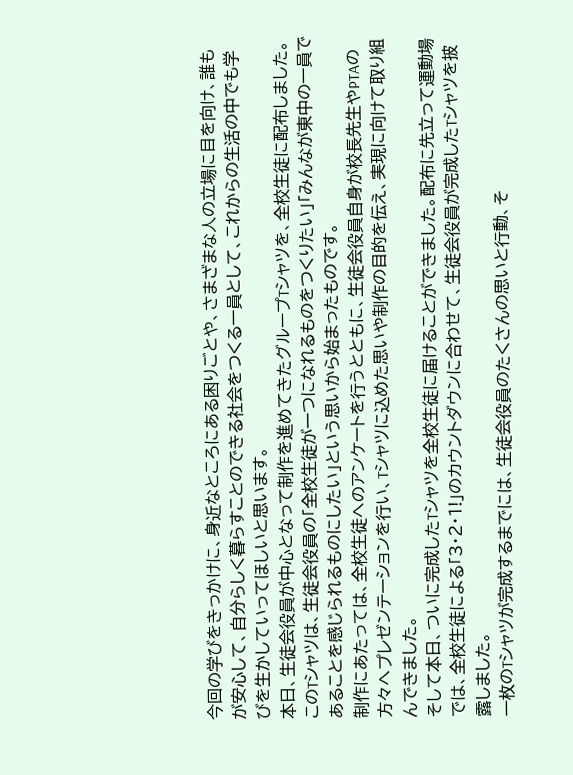今回の学びをきっかけに、身近なところにある困りごとや、さまざまな人の立場に目を向け、誰もが安心して、自分らしく暮らすことのできる社会をつくる一員として、これからの生活の中でも学びを生かしていってほしいと思います。
本日、生徒会役員が中心となって制作を進めてきたグループTシャツを、全校生徒に配布しました。
このTシャツは、生徒会役員の「全校生徒が一つになれるものをつくりたい」「みんなが東中の一員であることを感じられるものにしたい」という思いから始まったものです。
制作にあたっては、全校生徒へのアンケートを行うとともに、生徒会役員自身が校長先生やPTAの方々へプレゼンテーションを行い、Tシャツに込めた思いや制作の目的を伝え、実現に向けて取り組んできました。
そして本日、ついに完成したTシャツを全校生徒に届けることができました。配布に先立って運動場では、全校生徒による「3・2・1!」のカウントダウンに合わせて、生徒会役員が完成したTシャツを披露しました。
一枚のTシャツが完成するまでには、生徒会役員のたくさんの思いと行動、そ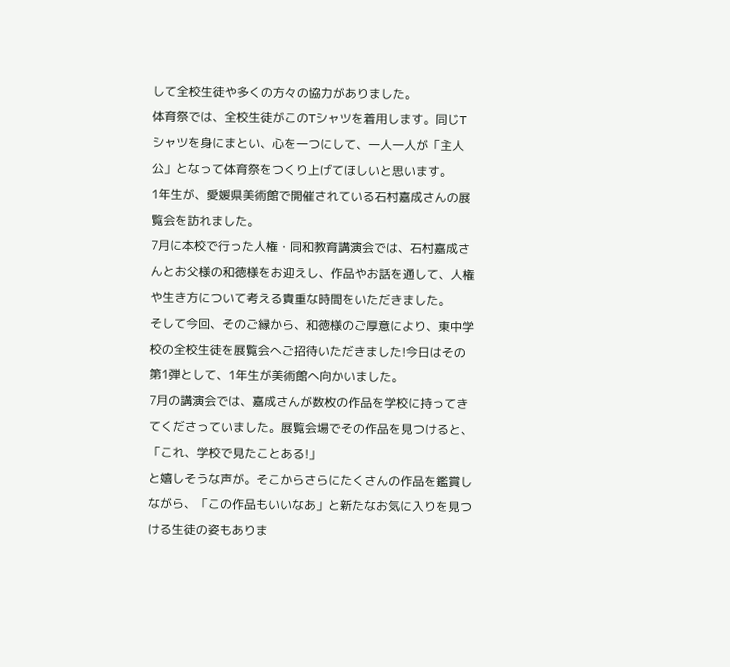して全校生徒や多くの方々の協力がありました。
体育祭では、全校生徒がこのTシャツを着用します。同じTシャツを身にまとい、心を一つにして、一人一人が「主人公」となって体育祭をつくり上げてほしいと思います。
1年生が、愛媛県美術館で開催されている石村嘉成さんの展覧会を訪れました。
7月に本校で行った人権・同和教育講演会では、石村嘉成さんとお父様の和徳様をお迎えし、作品やお話を通して、人権や生き方について考える貴重な時間をいただきました。
そして今回、そのご縁から、和徳様のご厚意により、東中学校の全校生徒を展覧会へご招待いただきました!今日はその第1弾として、1年生が美術館へ向かいました。
7月の講演会では、嘉成さんが数枚の作品を学校に持ってきてくださっていました。展覧会場でその作品を見つけると、
「これ、学校で見たことある!」
と嬉しそうな声が。そこからさらにたくさんの作品を鑑賞しながら、「この作品もいいなあ」と新たなお気に入りを見つける生徒の姿もありま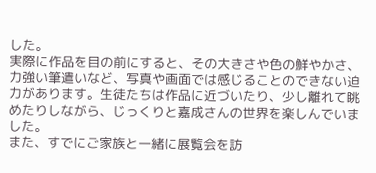した。
実際に作品を目の前にすると、その大きさや色の鮮やかさ、力強い筆遣いなど、写真や画面では感じることのできない迫力があります。生徒たちは作品に近づいたり、少し離れて眺めたりしながら、じっくりと嘉成さんの世界を楽しんでいました。
また、すでにご家族と一緒に展覧会を訪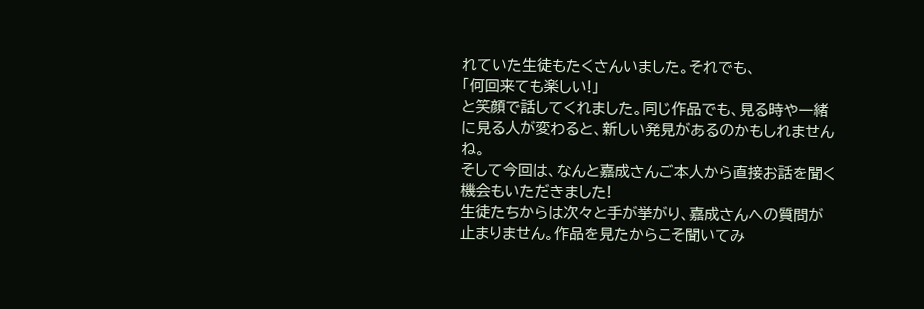れていた生徒もたくさんいました。それでも、
「何回来ても楽しい!」
と笑顔で話してくれました。同じ作品でも、見る時や一緒に見る人が変わると、新しい発見があるのかもしれませんね。
そして今回は、なんと嘉成さんご本人から直接お話を聞く機会もいただきました!
生徒たちからは次々と手が挙がり、嘉成さんへの質問が止まりません。作品を見たからこそ聞いてみ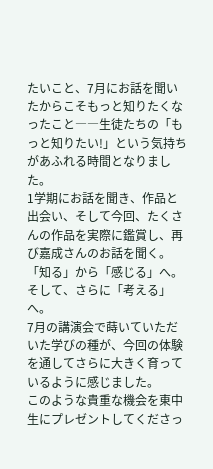たいこと、7月にお話を聞いたからこそもっと知りたくなったこと――生徒たちの「もっと知りたい!」という気持ちがあふれる時間となりました。
1学期にお話を聞き、作品と出会い、そして今回、たくさんの作品を実際に鑑賞し、再び嘉成さんのお話を聞く。
「知る」から「感じる」へ。そして、さらに「考える」へ。
7月の講演会で蒔いていただいた学びの種が、今回の体験を通してさらに大きく育っているように感じました。
このような貴重な機会を東中生にプレゼントしてくださっ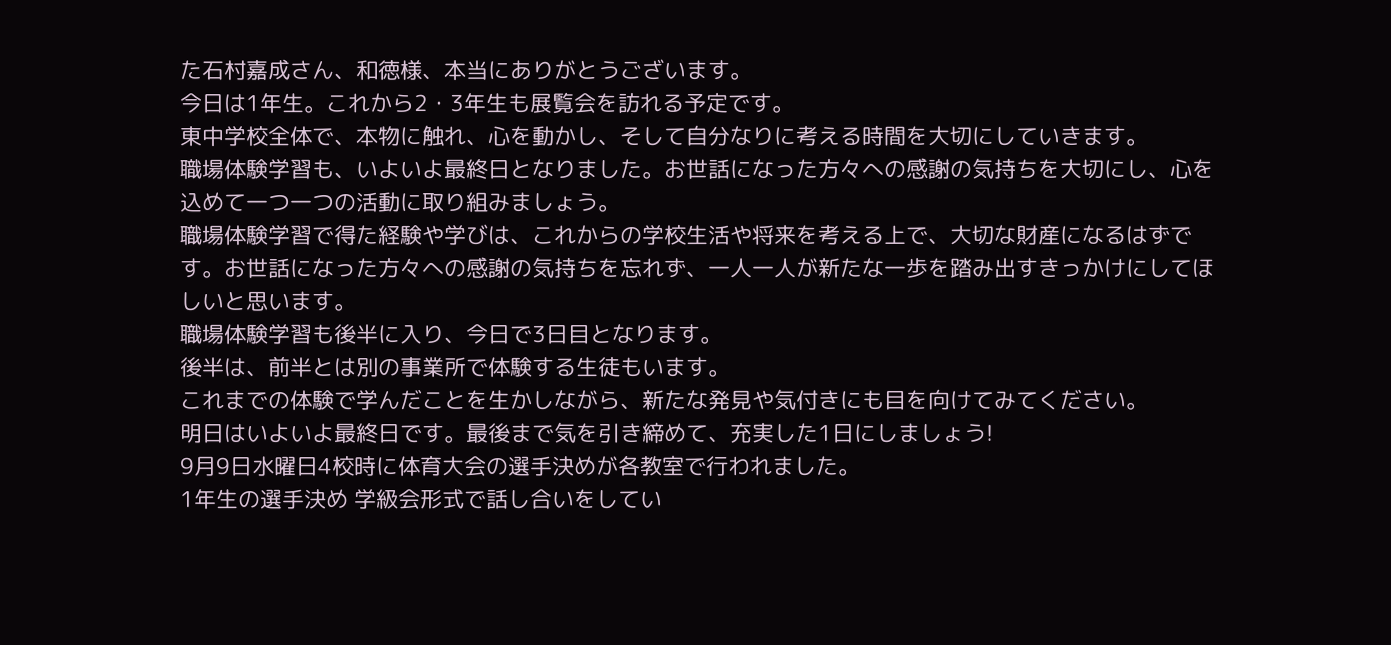た石村嘉成さん、和徳様、本当にありがとうございます。
今日は1年生。これから2・3年生も展覧会を訪れる予定です。
東中学校全体で、本物に触れ、心を動かし、そして自分なりに考える時間を大切にしていきます。
職場体験学習も、いよいよ最終日となりました。お世話になった方々への感謝の気持ちを大切にし、心を込めて一つ一つの活動に取り組みましょう。
職場体験学習で得た経験や学びは、これからの学校生活や将来を考える上で、大切な財産になるはずです。お世話になった方々への感謝の気持ちを忘れず、一人一人が新たな一歩を踏み出すきっかけにしてほしいと思います。
職場体験学習も後半に入り、今日で3日目となります。
後半は、前半とは別の事業所で体験する生徒もいます。
これまでの体験で学んだことを生かしながら、新たな発見や気付きにも目を向けてみてください。
明日はいよいよ最終日です。最後まで気を引き締めて、充実した1日にしましょう!
9月9日水曜日4校時に体育大会の選手決めが各教室で行われました。
1年生の選手決め 学級会形式で話し合いをしてい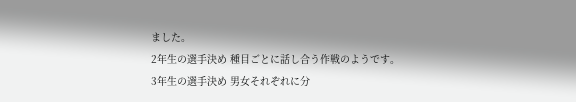ました。
2年生の選手決め 種目ごとに話し合う作戦のようです。
3年生の選手決め 男女それぞれに分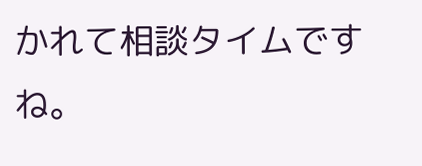かれて相談タイムですね。